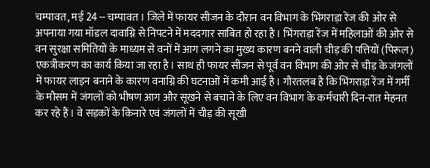चम्पावत, मई 24 -- चम्पावत। जिले में फायर सीजन के दौरान वन विभाग के भिंगराड़ा रेंज की ओर से अपनाया गया मॉडल दावाग्नि से निपटने में मददगार साबित हो रहा है। भिंगराड़ा रेंज में महिलाओं की ओर से वन सुरक्षा समितियों के माध्यम से वनों में आग लगने का मुख्य कारण बनने वाली चीड़ की पत्तियों (पिरूल) एकत्रीकरण का कार्य किया जा रहा है। साथ ही फायर सीजन से पूर्व वन विभाग की ओर से चीड़ के जंगलों में फायर लाइन बनाने के कारण वनाग्नि की घटनाओं में कमी आई है। गौरतलब है कि भिंगराड़ा रेंज में गर्मी के मौसम में जंगलों को भीषण आग और सूखने से बचाने के लिए वन विभाग के कर्मचारी दिन-रात मेहनत कर रहे हैं। वे सड़कों के किनारे एवं जंगलों में चीड़ की सूखी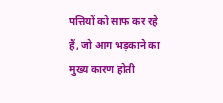पत्तियों को साफ कर रहे हैं, जो आग भड़काने का मुख्य कारण होती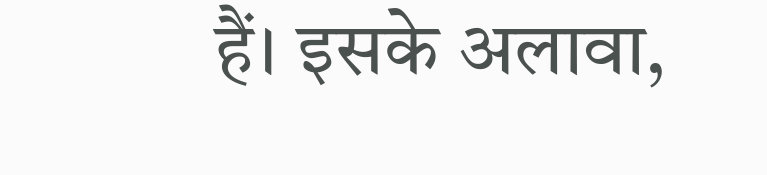हैं। इसके अलावा,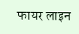फायर लाइन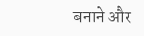बनाने और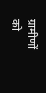ग्रामीणों को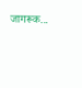जागरूक...